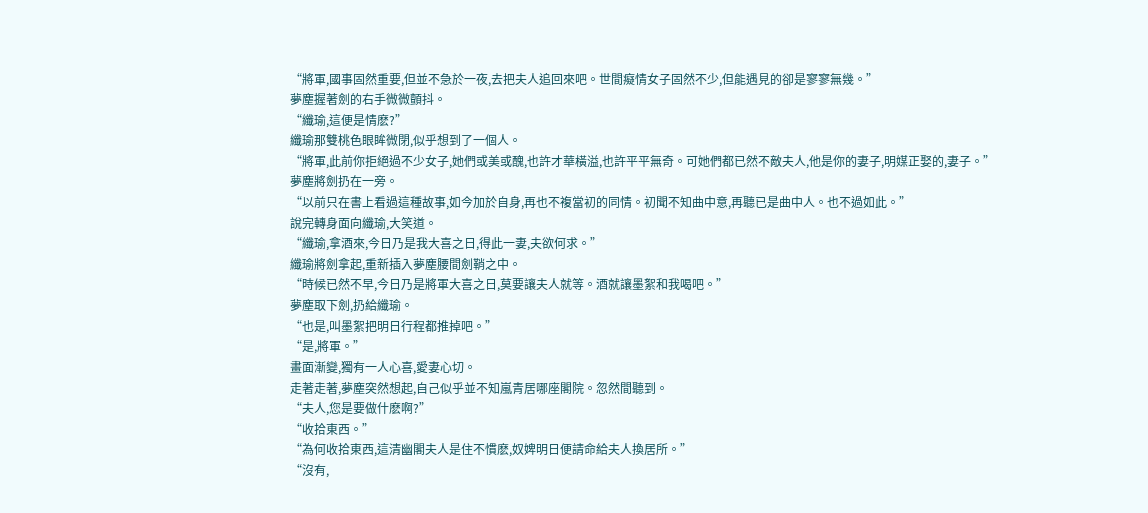“將軍,國事固然重要,但並不急於一夜,去把夫人追回來吧。世間癡情女子固然不少,但能遇見的卻是寥寥無幾。”
夢塵握著劍的右手微微顫抖。
“纖瑜,這便是情麽?”
纖瑜那雙桃色眼眸微閉,似乎想到了一個人。
“將軍,此前你拒絕過不少女子,她們或美或醜,也許才華橫溢,也許平平無奇。可她們都已然不敵夫人,他是你的妻子,明媒正娶的,妻子。”
夢塵將劍扔在一旁。
“以前只在書上看過這種故事,如今加於自身,再也不複當初的同情。初聞不知曲中意,再聽已是曲中人。也不過如此。”
說完轉身面向纖瑜,大笑道。
“纖瑜,拿酒來,今日乃是我大喜之日,得此一妻,夫欲何求。”
纖瑜將劍拿起,重新插入夢塵腰間劍鞘之中。
“時候已然不早,今日乃是將軍大喜之日,莫要讓夫人就等。酒就讓墨絮和我喝吧。”
夢塵取下劍,扔給纖瑜。
“也是,叫墨絮把明日行程都推掉吧。”
“是,將軍。”
畫面漸變,獨有一人心喜,愛妻心切。
走著走著,夢塵突然想起,自己似乎並不知嵐青居哪座閣院。忽然間聽到。
“夫人,您是要做什麽啊?”
“收拾東西。”
“為何收拾東西,這清幽閣夫人是住不慣麽,奴婢明日便請命給夫人換居所。”
“沒有,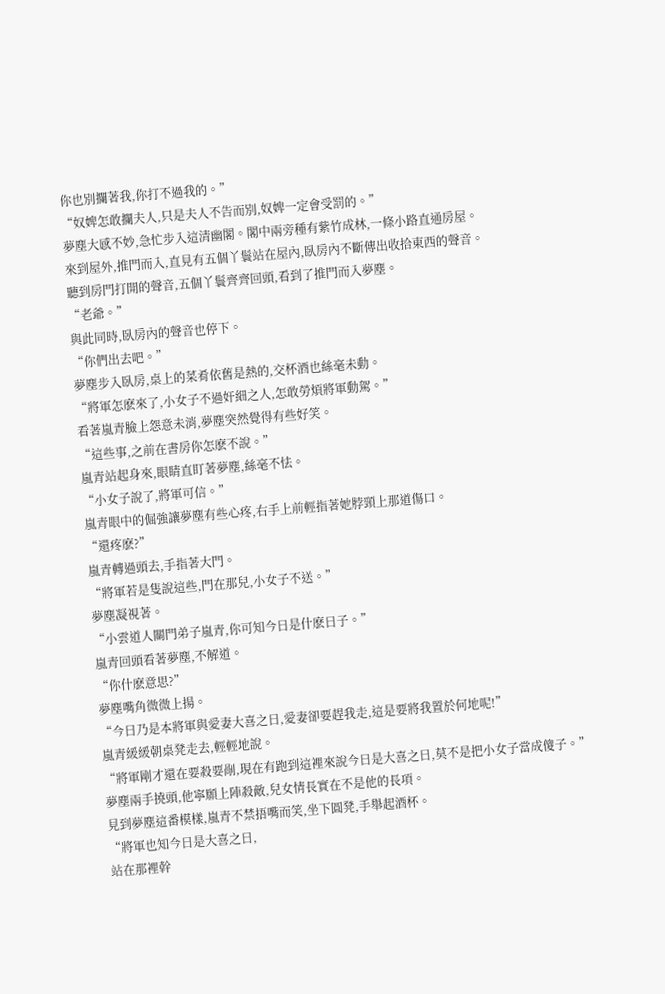你也別攔著我,你打不過我的。”
“奴婢怎敢攔夫人,只是夫人不告而別,奴婢一定會受罰的。”
夢塵大感不妙,急忙步入這清幽閣。閣中兩旁種有紫竹成林,一條小路直通房屋。
來到屋外,推門而入,直見有五個丫鬟站在屋內,臥房內不斷傳出收拾東西的聲音。
聽到房門打開的聲音,五個丫鬟齊齊回頭,看到了推門而入夢塵。
“老爺。”
與此同時,臥房內的聲音也停下。
“你們出去吧。”
夢塵步入臥房,桌上的菜肴依舊是熱的,交杯酒也絲毫未動。
“將軍怎麽來了,小女子不過奸細之人,怎敢勞煩將軍動駕。”
看著嵐青臉上怨意未消,夢塵突然覺得有些好笑。
“這些事,之前在書房你怎麽不說。”
嵐青站起身來,眼睛直盯著夢塵,絲毫不怯。
“小女子說了,將軍可信。”
嵐青眼中的倔強讓夢塵有些心疼,右手上前輕指著她脖頸上那道傷口。
“還疼麽?”
嵐青轉過頭去,手指著大門。
“將軍若是隻說這些,門在那兒,小女子不送。”
夢塵凝視著。
“小雲道人關門弟子嵐青,你可知今日是什麽日子。”
嵐青回頭看著夢塵,不解道。
“你什麽意思?”
夢塵嘴角微微上揚。
“今日乃是本將軍與愛妻大喜之日,愛妻卻要趕我走,這是要將我置於何地呢!”
嵐青緩緩朝桌凳走去,輕輕地說。
“將軍剛才還在要殺要剮,現在有跑到這裡來說今日是大喜之日,莫不是把小女子當成傻子。”
夢塵兩手撓頭,他寧願上陣殺敵,兒女情長實在不是他的長項。
見到夢塵這番模樣,嵐青不禁捂嘴而笑,坐下圓凳,手舉起酒杯。
“將軍也知今日是大喜之日,
站在那裡幹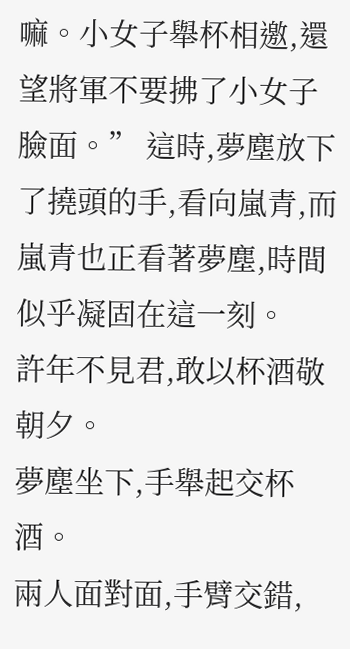嘛。小女子舉杯相邀,還望將軍不要拂了小女子臉面。” 這時,夢塵放下了撓頭的手,看向嵐青,而嵐青也正看著夢塵,時間似乎凝固在這一刻。
許年不見君,敢以杯酒敬朝夕。
夢塵坐下,手舉起交杯酒。
兩人面對面,手臂交錯,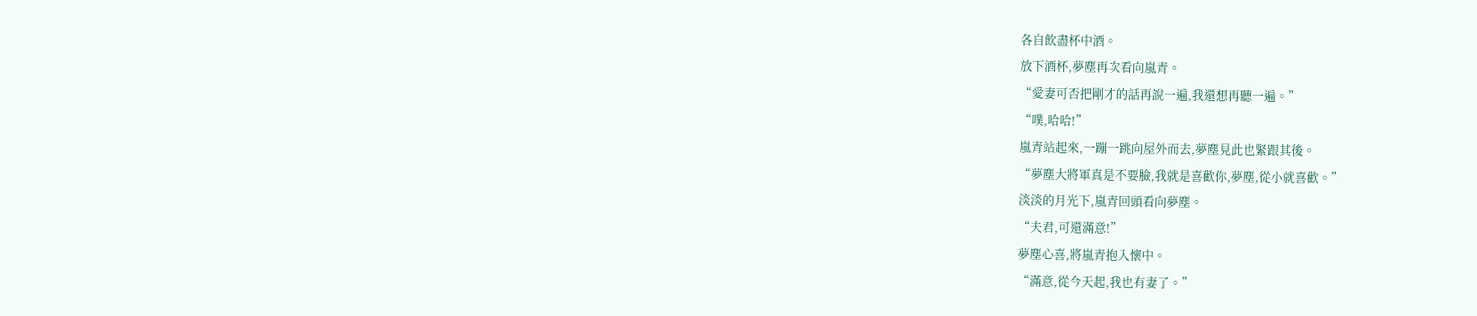各自飲盡杯中酒。
放下酒杯,夢塵再次看向嵐青。
“愛妻可否把剛才的話再說一遍,我還想再聽一遍。”
“噗,哈哈!”
嵐青站起來,一蹦一跳向屋外而去,夢塵見此也緊跟其後。
“夢塵大將軍真是不要臉,我就是喜歡你,夢塵,從小就喜歡。”
淡淡的月光下,嵐青回頭看向夢塵。
“夫君,可還滿意!”
夢塵心喜,將嵐青抱入懷中。
“滿意,從今天起,我也有妻了。”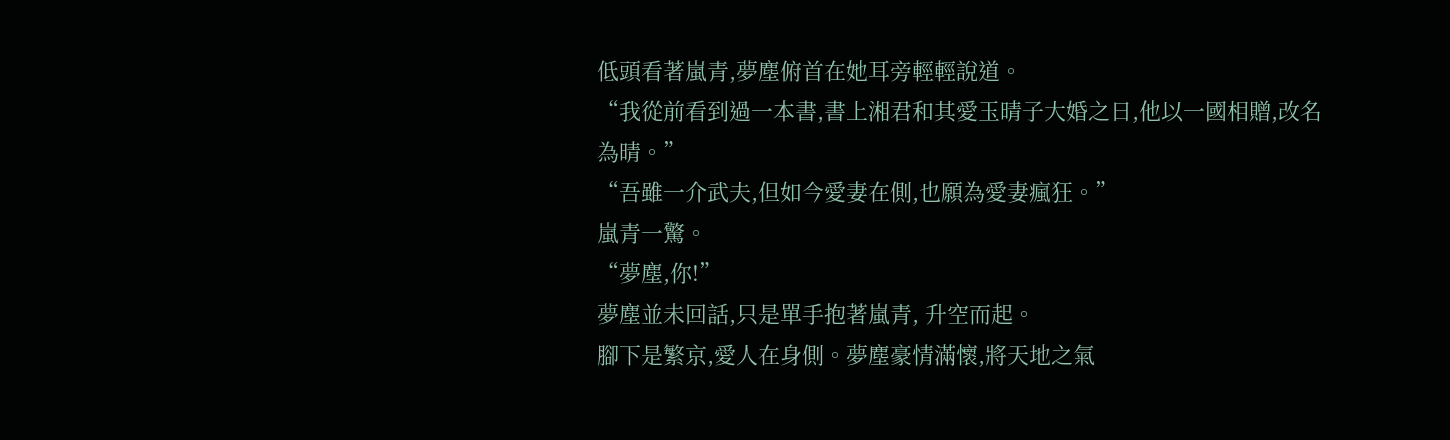低頭看著嵐青,夢塵俯首在她耳旁輕輕說道。
“我從前看到過一本書,書上湘君和其愛玉晴子大婚之日,他以一國相贈,改名為晴。”
“吾雖一介武夫,但如今愛妻在側,也願為愛妻瘋狂。”
嵐青一驚。
“夢塵,你!”
夢塵並未回話,只是單手抱著嵐青, 升空而起。
腳下是繁京,愛人在身側。夢塵豪情滿懷,將天地之氣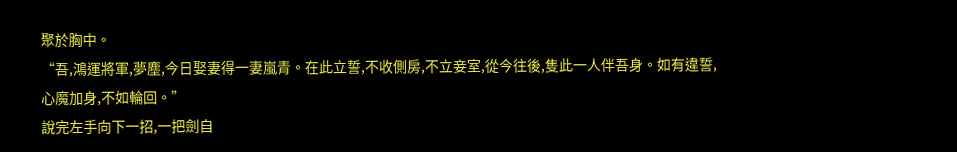聚於胸中。
“吾,鴻運將軍,夢塵,今日娶妻得一妻嵐青。在此立誓,不收側房,不立妾室,從今往後,隻此一人伴吾身。如有違誓,心魔加身,不如輪回。”
說完左手向下一招,一把劍自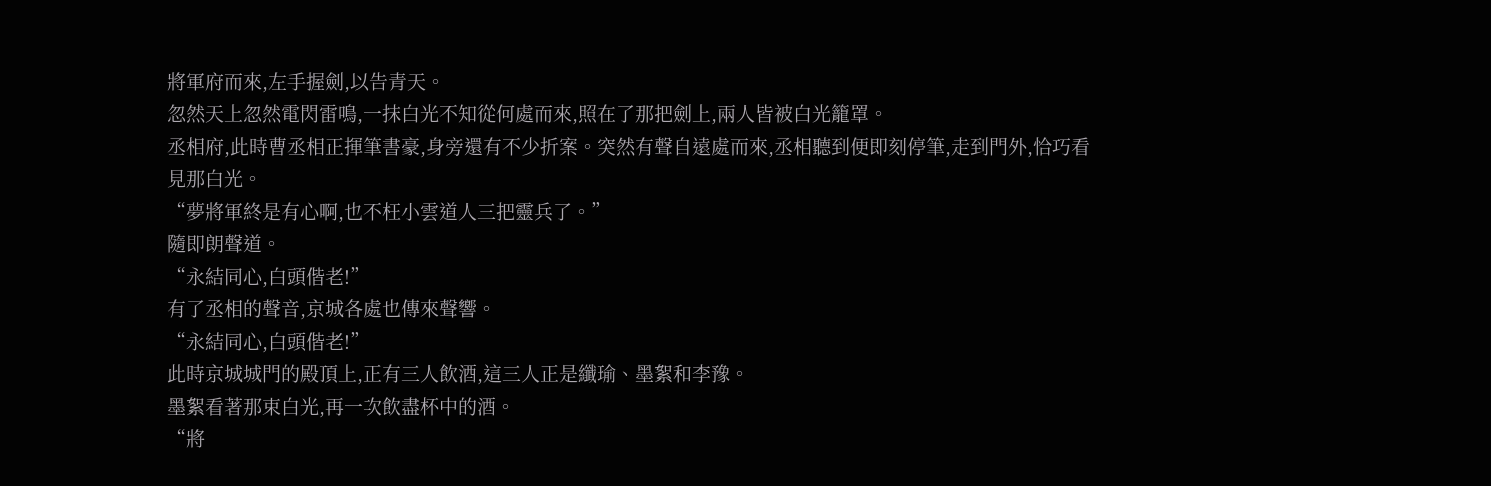將軍府而來,左手握劍,以告青天。
忽然天上忽然電閃雷鳴,一抹白光不知從何處而來,照在了那把劍上,兩人皆被白光籠罩。
丞相府,此時曹丞相正揮筆書豪,身旁還有不少折案。突然有聲自遠處而來,丞相聽到便即刻停筆,走到門外,恰巧看見那白光。
“夢將軍終是有心啊,也不枉小雲道人三把靈兵了。”
隨即朗聲道。
“永結同心,白頭偕老!”
有了丞相的聲音,京城各處也傳來聲響。
“永結同心,白頭偕老!”
此時京城城門的殿頂上,正有三人飲酒,這三人正是纖瑜、墨絮和李豫。
墨絮看著那束白光,再一次飲盡杯中的酒。
“將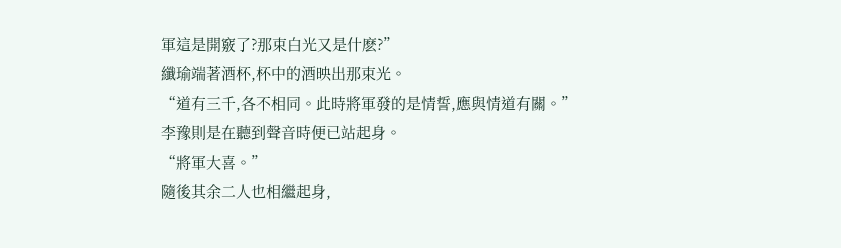軍這是開竅了?那束白光又是什麽?”
纖瑜端著酒杯,杯中的酒映出那束光。
“道有三千,各不相同。此時將軍發的是情誓,應與情道有關。”
李豫則是在聽到聲音時便已站起身。
“將軍大喜。”
隨後其余二人也相繼起身,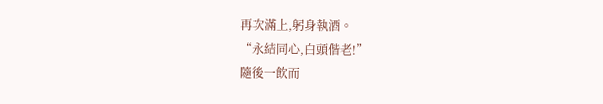再次滿上,躬身執酒。
“永結同心,白頭偕老!”
隨後一飲而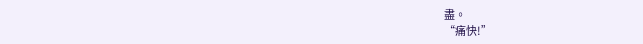盡。
“痛快!”